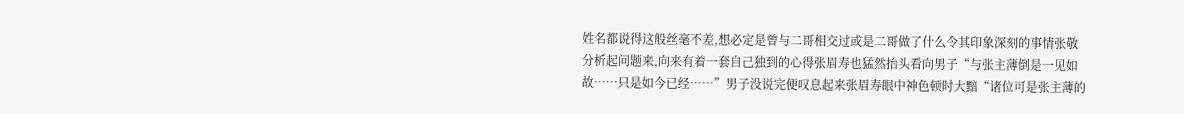姓名都说得这般丝毫不差,想必定是曾与二哥相交过或是二哥做了什么令其印象深刻的事情张敬分析起问题来,向来有着一套自己独到的心得张眉寿也猛然抬头看向男子“与张主薄倒是一见如故……只是如今已经……”男子没说完便叹息起来张眉寿眼中神色顿时大黯“诸位可是张主薄的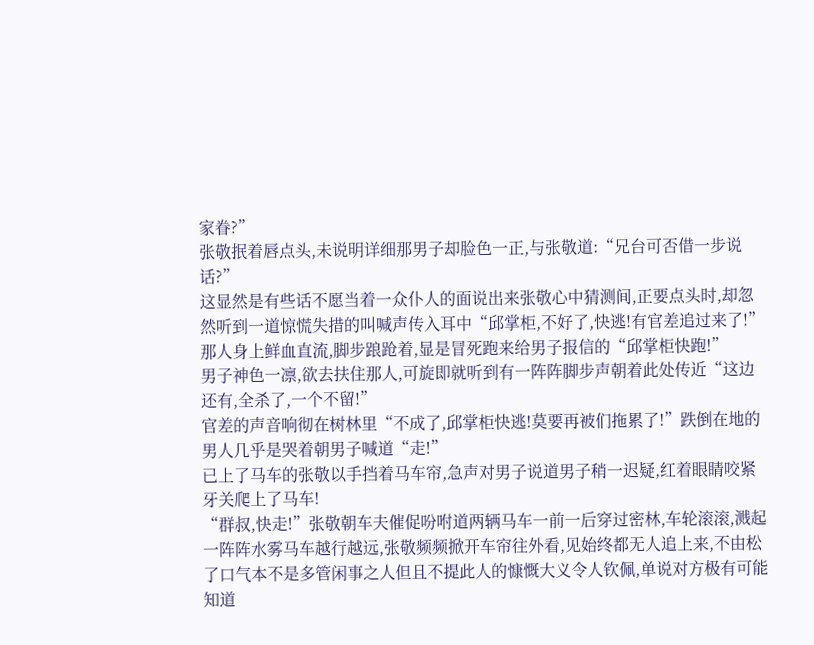家眷?”
张敬抿着唇点头,未说明详细那男子却脸色一正,与张敬道:“兄台可否借一步说话?”
这显然是有些话不愿当着一众仆人的面说出来张敬心中猜测间,正要点头时,却忽然听到一道惊慌失措的叫喊声传入耳中“邱掌柜,不好了,快逃!有官差追过来了!”
那人身上鲜血直流,脚步踉跄着,显是冒死跑来给男子报信的“邱掌柜快跑!”
男子神色一凛,欲去扶住那人,可旋即就听到有一阵阵脚步声朝着此处传近“这边还有,全杀了,一个不留!”
官差的声音响彻在树林里“不成了,邱掌柜快逃!莫要再被们拖累了!”跌倒在地的男人几乎是哭着朝男子喊道“走!”
已上了马车的张敬以手挡着马车帘,急声对男子说道男子稍一迟疑,红着眼睛咬紧牙关爬上了马车!
“群叔,快走!”张敬朝车夫催促吩咐道两辆马车一前一后穿过密林,车轮滚滚,溅起一阵阵水雾马车越行越远,张敬频频掀开车帘往外看,见始终都无人追上来,不由松了口气本不是多管闲事之人但且不提此人的慷慨大义令人钦佩,单说对方极有可能知道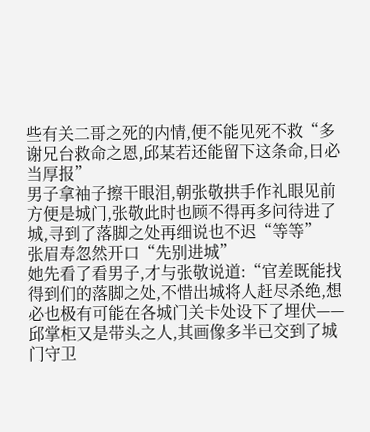些有关二哥之死的内情,便不能见死不救“多谢兄台救命之恩,邱某若还能留下这条命,日必当厚报”
男子拿袖子擦干眼泪,朝张敬拱手作礼眼见前方便是城门,张敬此时也顾不得再多问待进了城,寻到了落脚之处再细说也不迟“等等”
张眉寿忽然开口“先别进城”
她先看了看男子,才与张敬说道:“官差既能找得到们的落脚之处,不惜出城将人赶尽杀绝,想必也极有可能在各城门关卡处设下了埋伏——邱掌柜又是带头之人,其画像多半已交到了城门守卫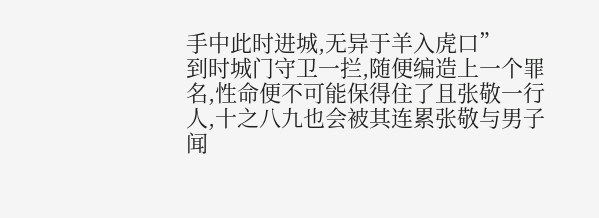手中此时进城,无异于羊入虎口”
到时城门守卫一拦,随便编造上一个罪名,性命便不可能保得住了且张敬一行人,十之八九也会被其连累张敬与男子闻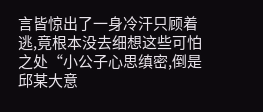言皆惊出了一身冷汗只顾着逃,竟根本没去细想这些可怕之处“小公子心思缜密,倒是邱某大意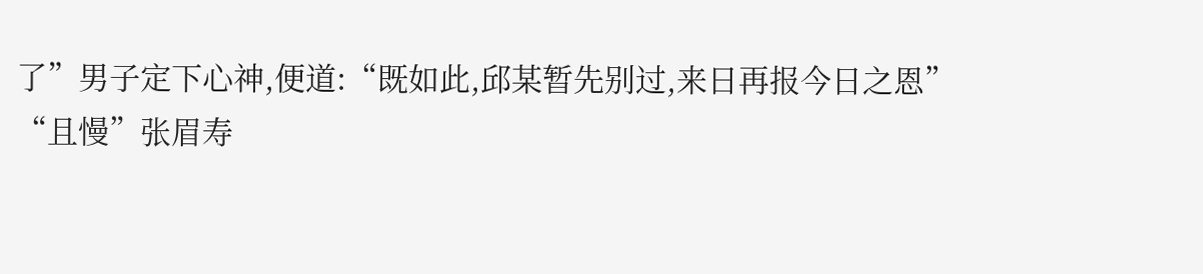了”男子定下心神,便道:“既如此,邱某暂先别过,来日再报今日之恩”
“且慢”张眉寿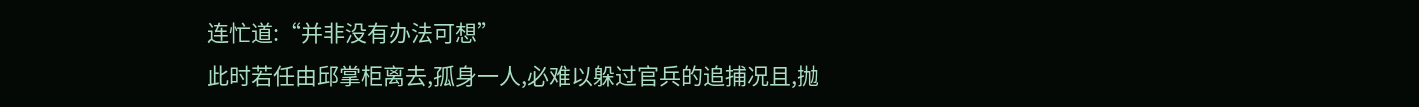连忙道:“并非没有办法可想”
此时若任由邱掌柜离去,孤身一人,必难以躲过官兵的追捕况且,抛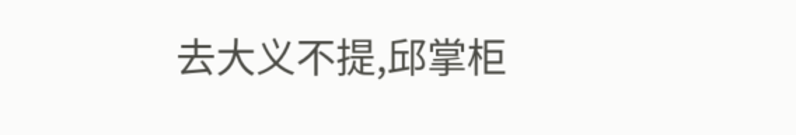去大义不提,邱掌柜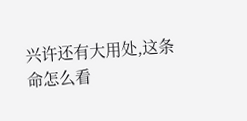兴许还有大用处,这条命怎么看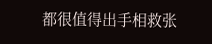都很值得出手相救张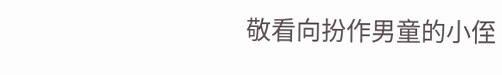敬看向扮作男童的小侄